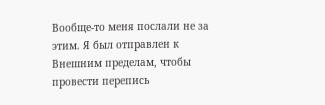Вообще-то меня послали не за этим. Я был отправлен к Внешним пределам, чтобы провести перепись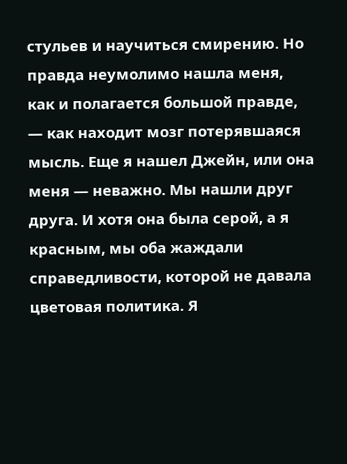стульев и научиться смирению. Но правда неумолимо нашла меня, как и полагается большой правде, — как находит мозг потерявшаяся мысль. Еще я нашел Джейн, или она меня — неважно. Мы нашли друг друга. И хотя она была серой, а я красным, мы оба жаждали справедливости, которой не давала цветовая политика. Я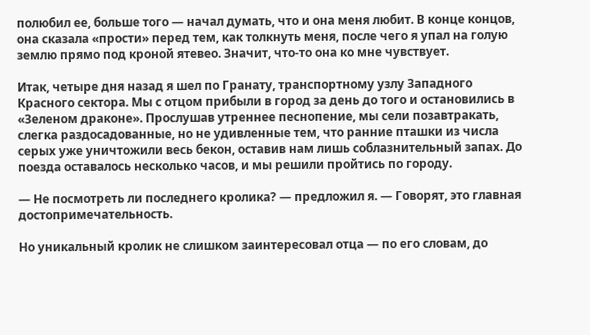полюбил ее, больше того — начал думать, что и она меня любит. В конце концов, она сказала «прости» перед тем, как толкнуть меня, после чего я упал на голую землю прямо под кроной ятевео. Значит, что-то она ко мне чувствует.

Итак, четыре дня назад я шел по Гранату, транспортному узлу Западного Красного сектора. Мы с отцом прибыли в город за день до того и остановились в «Зеленом драконе». Прослушав утреннее песнопение, мы сели позавтракать, слегка раздосадованные, но не удивленные тем, что ранние пташки из числа серых уже уничтожили весь бекон, оставив нам лишь соблазнительный запах. До поезда оставалось несколько часов, и мы решили пройтись по городу.

— Не посмотреть ли последнего кролика? — предложил я. — Говорят, это главная достопримечательность.

Но уникальный кролик не слишком заинтересовал отца — по его словам, до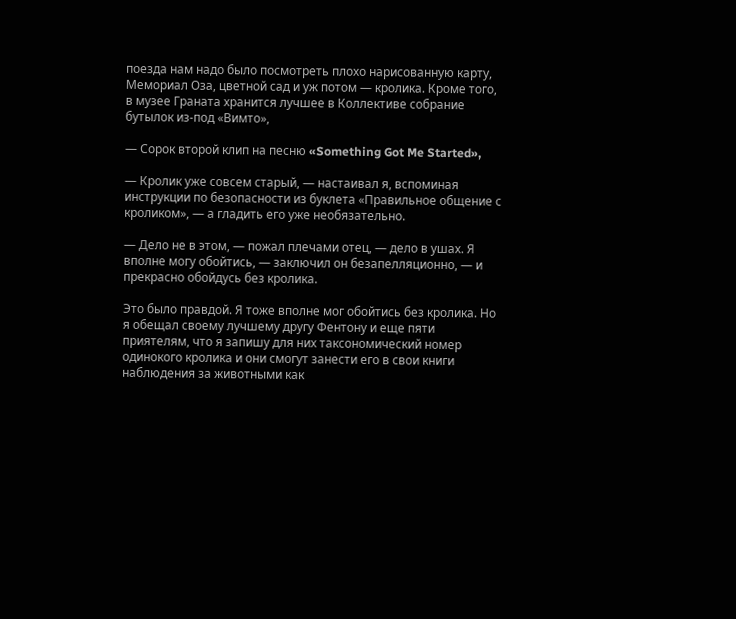поезда нам надо было посмотреть плохо нарисованную карту, Мемориал Оза, цветной сад и уж потом — кролика. Кроме того, в музее Граната хранится лучшее в Коллективе собрание бутылок из-под «Вимто»,

— Сорок второй клип на песню «Something Got Me Started»,

— Кролик уже совсем старый, — настаивал я, вспоминая инструкции по безопасности из буклета «Правильное общение с кроликом», — а гладить его уже необязательно.

— Дело не в этом, — пожал плечами отец, — дело в ушах. Я вполне могу обойтись, — заключил он безапелляционно, — и прекрасно обойдусь без кролика.

Это было правдой. Я тоже вполне мог обойтись без кролика. Но я обещал своему лучшему другу Фентону и еще пяти приятелям, что я запишу для них таксономический номер одинокого кролика и они смогут занести его в свои книги наблюдения за животными как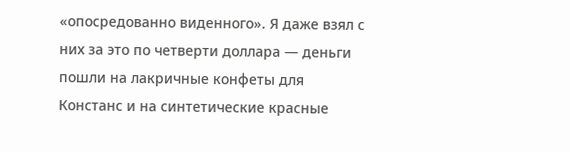«опосредованно виденного». Я даже взял с них за это по четверти доллара — деньги пошли на лакричные конфеты для Констанс и на синтетические красные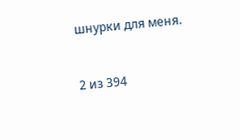шнурки для меня.



2 из 394